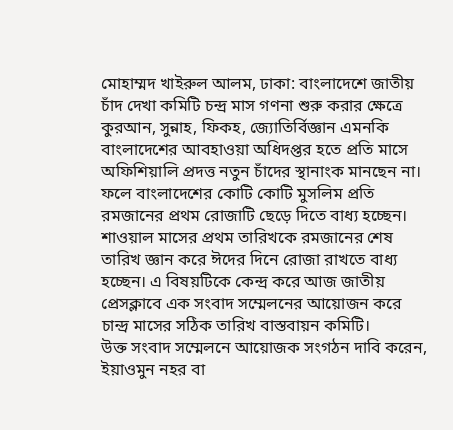মোহাম্মদ খাইরুল আলম, ঢাকা: বাংলাদেশে জাতীয় চাঁদ দেখা কমিটি চন্দ্র মাস গণনা শুরু করার ক্ষেত্রে কুরআন, সুন্নাহ, ফিকহ, জ্যোতির্বিজ্ঞান এমনকি বাংলাদেশের আবহাওয়া অধিদপ্তর হতে প্রতি মাসে অফিশিয়ালি প্রদত্ত নতুন চাঁদের স্থানাংক মানছেন না। ফলে বাংলাদেশের কোটি কোটি মুসলিম প্রতি রমজানের প্রথম রোজাটি ছেড়ে দিতে বাধ্য হচ্ছেন। শাওয়াল মাসের প্রথম তারিখকে রমজানের শেষ তারিখ জ্ঞান করে ঈদের দিনে রোজা রাখতে বাধ্য হচ্ছেন। এ বিষয়টিকে কেন্দ্র করে আজ জাতীয় প্রেসক্লাবে এক সংবাদ সম্মেলনের আয়োজন করে চান্দ্র মাসের সঠিক তারিখ বাস্তবায়ন কমিটি।
উক্ত সংবাদ সম্মেলনে আয়োজক সংগঠন দাবি করেন, ইয়াওমুন নহর বা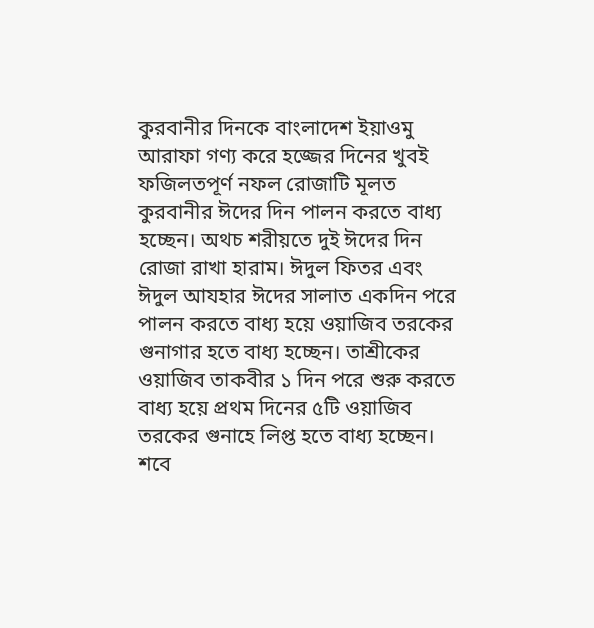কুরবানীর দিনকে বাংলাদেশ ইয়াওমু আরাফা গণ্য করে হজ্জের দিনের খুবই ফজিলতপূর্ণ নফল রোজাটি মূলত কুরবানীর ঈদের দিন পালন করতে বাধ্য হচ্ছেন। অথচ শরীয়তে দুই ঈদের দিন রোজা রাখা হারাম। ঈদুল ফিতর এবং ঈদুল আযহার ঈদের সালাত একদিন পরে পালন করতে বাধ্য হয়ে ওয়াজিব তরকের গুনাগার হতে বাধ্য হচ্ছেন। তাশ্রীকের ওয়াজিব তাকবীর ১ দিন পরে শুরু করতে বাধ্য হয়ে প্রথম দিনের ৫টি ওয়াজিব তরকের গুনাহে লিপ্ত হতে বাধ্য হচ্ছেন। শবে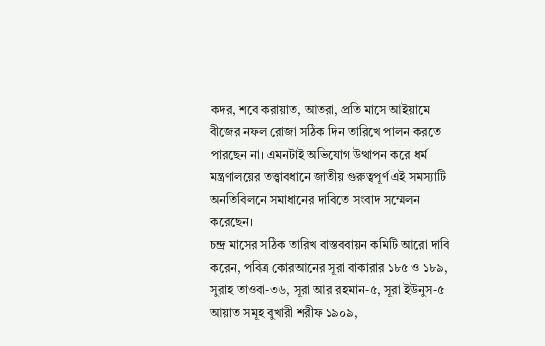কদর, শবে করায়াত, আতরা, প্রতি মাসে আইয়ামে বীজের নফল রোজা সঠিক দিন তারিখে পালন করতে পারছেন না। এমনটাই অভিযোগ উত্থাপন করে ধর্ম মন্ত্রণালয়ের তত্ত্বাবধানে জাতীয় গুরুত্বপূর্ণ এই সমস্যাটি অনতিবিলনে সমাধানের দাবিতে সংবাদ সম্মেলন করেছেন।
চন্দ্র মাসের সঠিক তারিখ বাস্তববায়ন কমিটি আরো দাবি করেন, পবিত্র কোরআনের সূরা বাকারার ১৮৫ ও ১৮৯, সুরাহ তাওবা-৩৬, সূরা আর রহমান-৫, সূরা ইউনুস-৫ আয়াত সমূহ বুখারী শরীফ ১৯০৯,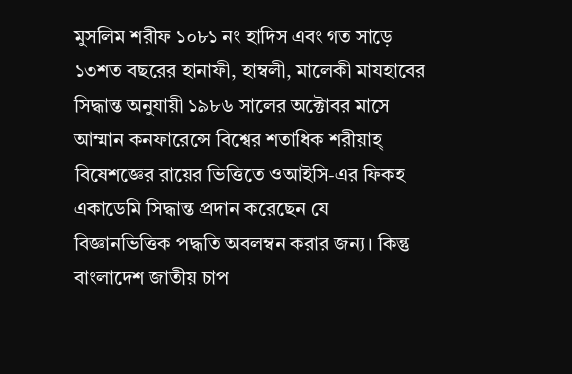মুসলিম শরীফ ১০৮১ নং হাদিস এবং গত সাড়ে ১৩শত বছরের হানাফী, হাম্বলী, মালেকী মাযহাবের সিদ্ধান্ত অনুযায়ী ১৯৮৬ সালের অক্টোবর মাসে আম্মান কনফারেন্সে বিশ্বের শতাধিক শরীয়াহ্ বিষেশজ্ঞের রায়ের ভিত্তিতে ওআইসি-এর ফিকহ একাডেমি সিদ্ধান্ত প্রদান করেছেন যে বিজ্ঞানভিত্তিক পদ্ধতি অবলম্বন করার জন্য। কিন্তু বাংলাদেশ জাতীয় চাপ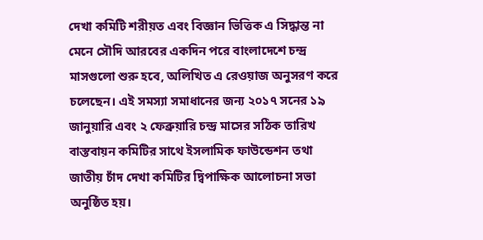দেখা কমিটি শরীয়ত এবং বিজ্ঞান ভিত্তিক এ সিদ্ধান্ত না মেনে সৌদি আরবের একদিন পরে বাংলাদেশে চন্দ্র মাসগুলো শুরু হবে, অলিখিত এ রেওয়াজ অনুসরণ করে চলেছেন। এই সমস্যা সমাধানের জন্য ২০১৭ সনের ১৯ জানুয়ারি এবং ২ ফেব্রুয়ারি চন্দ্র মাসের সঠিক তারিখ বাস্তবায়ন কমিটির সাথে ইসলামিক ফাউন্ডেশন তথা জাতীয় চাঁদ দেখা কমিটির দ্বিপাক্ষিক আলোচনা সভা অনুষ্ঠিত হয়।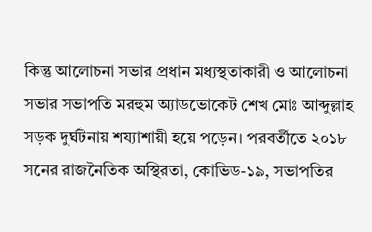কিন্তু আলোচনা সভার প্রধান মধ্যস্থতাকারী ও আলোচনা সভার সভাপতি মরহুম অ্যাডভোকেট শেখ মোঃ আব্দুল্লাহ সড়ক দুর্ঘটনায় শয্যাশায়ী হয়ে পড়েন। পরবর্তীতে ২০১৮ সনের রাজনৈতিক অস্থিরতা, কোভিড-১৯, সভাপতির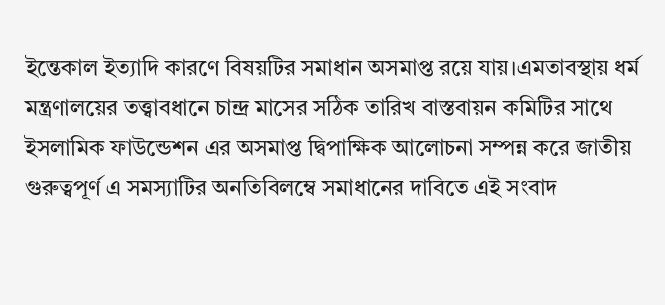ইন্তেকাল ইত্যাদি কারণে বিষয়টির সমাধান অসমাপ্ত রয়ে যায়।এমতাবস্থায় ধর্ম মন্ত্রণালয়ের তত্ত্বাবধানে চান্দ্র মাসের সঠিক তারিখ বাস্তবায়ন কমিটির সাথে ইসলামিক ফাউন্ডেশন এর অসমাপ্ত দ্বিপাক্ষিক আলোচনা সম্পন্ন করে জাতীয় গুরুত্বপূর্ণ এ সমস্যাটির অনতিবিলম্বে সমাধানের দাবিতে এই সংবাদ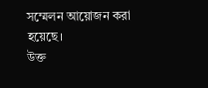সম্মেলন আয়োজন করা হয়েছে।
উক্ত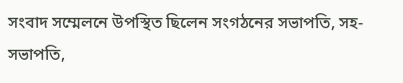সংবাদ সম্মেলনে উপস্থিত ছিলেন সংগঠনের সভাপতি, সহ-সভাপতি,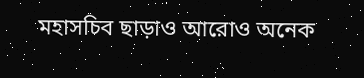মহাসচিব ছাড়াও আরোও অনেক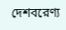দেশবরেণ্য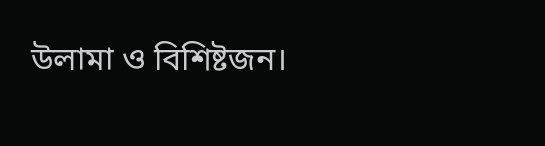উলামা ও বিশিষ্টজন।